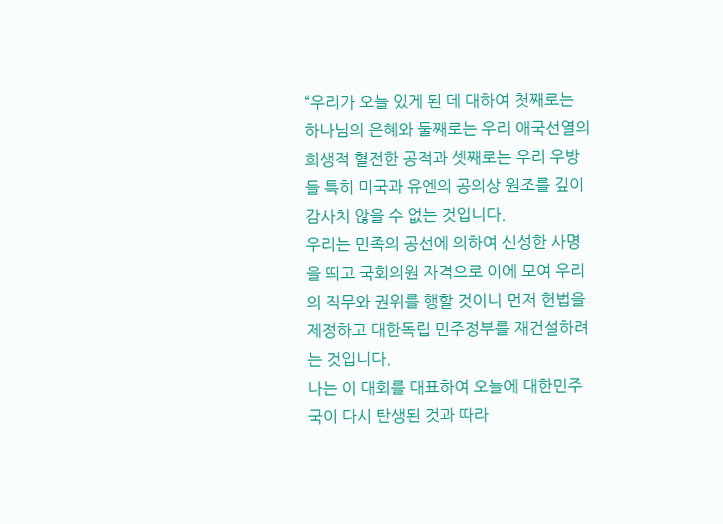“우리가 오늘 있게 된 데 대하여 첫째로는 하나님의 은혜와 둘째로는 우리 애국선열의 희생적 혈전한 공적과 셋째로는 우리 우방들 특히 미국과 유엔의 공의상 원조를 깊이 감사치 않을 수 없는 것입니다.
우리는 민족의 공선에 의하여 신성한 사명을 띄고 국회의원 자격으로 이에 모여 우리의 직무와 권위를 행할 것이니 먼저 헌법을 제정하고 대한독립 민주정부를 재건설하려는 것입니다.
나는 이 대회를 대표하여 오늘에 대한민주국이 다시 탄생된 것과 따라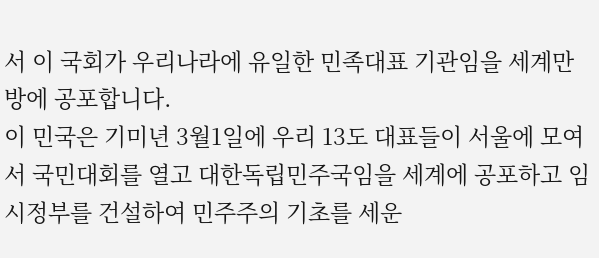서 이 국회가 우리나라에 유일한 민족대표 기관임을 세계만방에 공포합니다.
이 민국은 기미년 3월1일에 우리 13도 대표들이 서울에 모여서 국민대회를 열고 대한독립민주국임을 세계에 공포하고 임시정부를 건설하여 민주주의 기초를 세운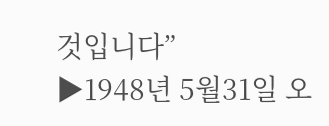것입니다”
▶1948년 5월31일 오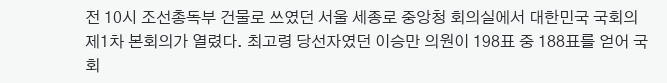전 10시 조선총독부 건물로 쓰였던 서울 세종로 중앙청 회의실에서 대한민국 국회의 제1차 본회의가 열렸다. 최고령 당선자였던 이승만 의원이 198표 중 188표를 얻어 국회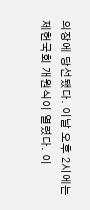의장에 당선됐다. 이날 오후 2시에는 제헌국회 개원식이 열렸다. 이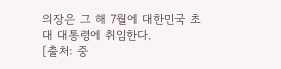의장은 그 해 7월에 대한민국 초대 대통령에 취임한다.
[출처: 중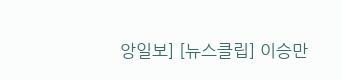앙일보] [뉴스클립] 이승만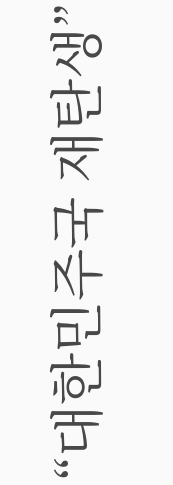“대한민주국 재탄생”